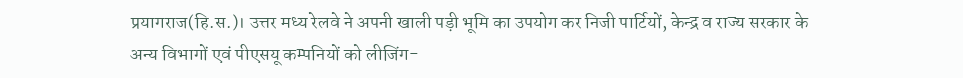प्रयागराज(हि.स.)। उत्तर मध्य रेलवे ने अपनी खाली पड़ी भूमि का उपयोग कर निजी पार्टियों, केन्द्र व राज्य सरकार के अन्य विभागों एवं पीएसयू कम्पनियों को लीजिंग-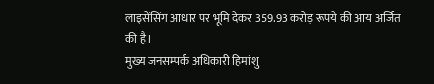लाइसेंसिंग आधार पर भूमि देकर 359.93 करोड़ रूपये की आय अर्जित की है।
मुख्य जनसम्पर्क अधिकारी हिमांशु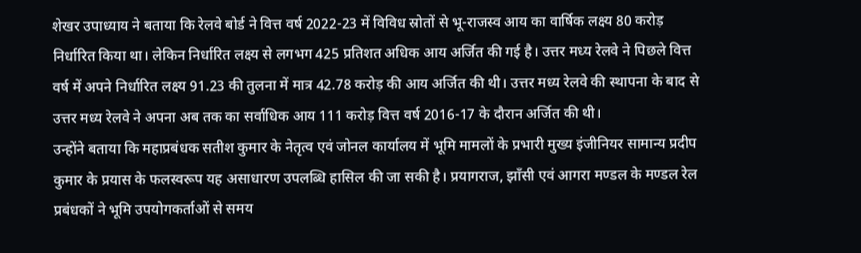शेखर उपाध्याय ने बताया कि रेलवे बोर्ड ने वित्त वर्ष 2022-23 में विविध स्रोतों से भू-राजस्व आय का वार्षिक लक्ष्य 80 करोड़ निर्धारित किया था। लेकिन निर्धारित लक्ष्य से लगभग 425 प्रतिशत अधिक आय अर्जित की गई है। उत्तर मध्य रेलवे ने पिछले वित्त वर्ष में अपने निर्धारित लक्ष्य 91.23 की तुलना में मात्र 42.78 करोड़ की आय अर्जित की थी। उत्तर मध्य रेलवे की स्थापना के बाद से उत्तर मध्य रेलवे ने अपना अब तक का सर्वाधिक आय 111 करोड़ वित्त वर्ष 2016-17 के दौरान अर्जित की थी।
उन्होंने बताया कि महाप्रबंधक सतीश कुमार के नेतृत्व एवं जोनल कार्यालय में भूमि मामलों के प्रभारी मुख्य इंजीनियर सामान्य प्रदीप कुमार के प्रयास के फलस्वरूप यह असाधारण उपलब्धि हासिल की जा सकी है। प्रयागराज, झाँसी एवं आगरा मण्डल के मण्डल रेल प्रबंधकों ने भूमि उपयोगकर्ताओं से समय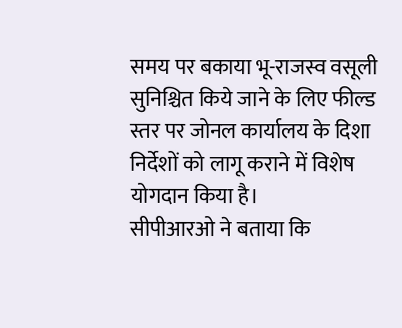समय पर बकाया भू-राजस्व वसूली सुनिश्चित किये जाने के लिए फील्ड स्तर पर जोनल कार्यालय के दिशा निर्देशों को लागू कराने में विशेष योगदान किया है।
सीपीआरओ ने बताया कि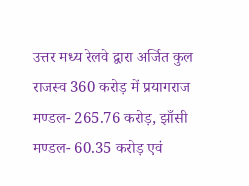उत्तर मध्य रेलवे द्वारा अर्जित कुल राजस्व 360 करोड़ में प्रयागराज मण्डल- 265.76 करोड़, झाँसी मण्डल- 60.35 करोड़ एवं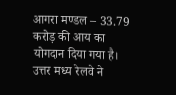आगरा मण्डल – 33.79 करोड़ की आय का योगदान दिया गया है। उत्तर मध्य रेलवे ने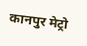कानपुर मेट्रो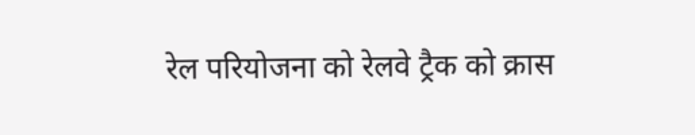रेल परियोजना को रेलवे ट्रैक को क्रास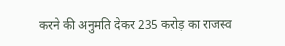करने की अनुमति देकर 235 करोड़ का राजस्व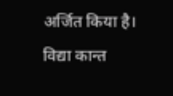अर्जित किया है।
विद्या कान्त